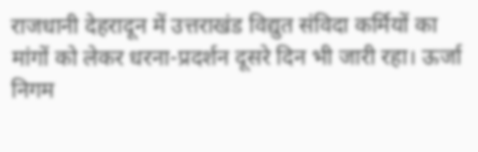राजधानी देहरादून में उत्तराखंड विद्युत संविदा कर्मियों का मांगों को लेकर धरना-प्रदर्शन दूसरे दिन भी जारी रहा। ऊर्जा निगम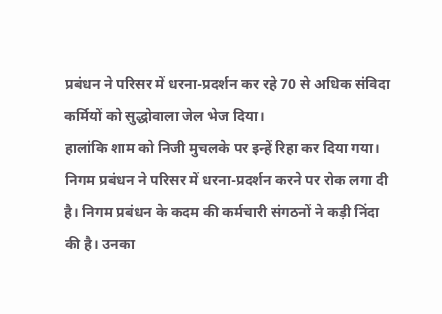प्रबंधन ने परिसर में धरना-प्रदर्शन कर रहे 70 से अधिक संविदा कर्मियों को सुद्धोवाला जेल भेज दिया।
हालांकि शाम को निजी मुचलके पर इन्हें रिहा कर दिया गया। निगम प्रबंधन ने परिसर में धरना-प्रदर्शन करने पर रोक लगा दी है। निगम प्रबंधन के कदम की कर्मचारी संगठनों ने कड़ी निंदा की है। उनका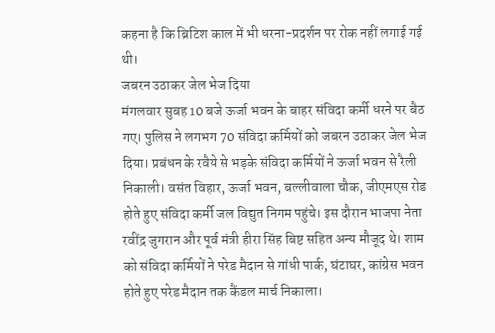कहना है कि ब्रिटिश काल में भी धरना-प्रदर्शन पर रोक नहीं लगाई गई थी।
जबरन उठाकर जेल भेज दिया
मंगलवार सुबह 10 बजे ऊर्जा भवन के बाहर संविदा कर्मी धरने पर बैठ गए। पुलिस ने लगभग 70 संविदा कर्मियों को जबरन उठाकर जेल भेज दिया। प्रबंधन के रवैये से भड़के संविदा कर्मियों ने ऊर्जा भवन से रैली निकाली। वसंत विहार, ऊर्जा भवन, बल्लीवाला चौक, जीएमएस रोड होते हुए संविदा कर्मी जल विद्युत निगम पहुंचे। इस दौरान भाजपा नेता रवींद्र जुगरान और पूर्व मंत्री हीरा सिंह बिष्ट सहित अन्य मौजूद थे। शाम को संविदा कर्मियों ने परेड मैदान से गांधी पार्क, घंटाघर, कांग्रेस भवन होते हुए परेड मैदान तक कैंडल मार्च निकाला।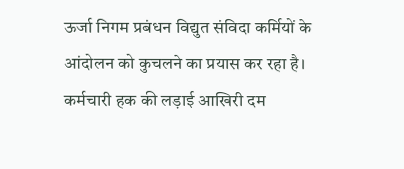ऊर्जा निगम प्रबंधन विद्युत संविदा कर्मियों के आंदोलन को कुचलने का प्रयास कर रहा है। कर्मचारी हक की लड़ाई आखिरी दम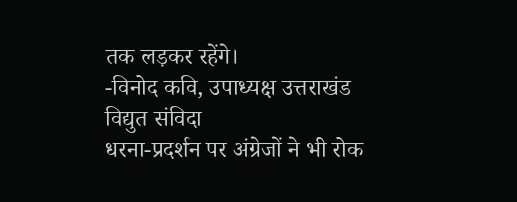तक लड़कर रहेंगे।
-विनोद कवि, उपाध्यक्ष उत्तराखंड विद्युत संविदा
धरना-प्रदर्शन पर अंग्रेजों ने भी रोक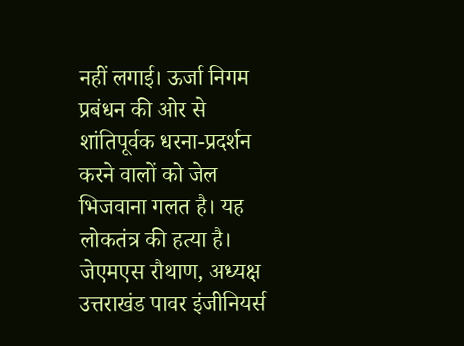नहीं लगाई। ऊर्जा निगम प्रबंधन की ओर से शांतिपूर्वक धरना-प्रदर्शन करने वालों को जेल भिजवाना गलत है। यह लोकतंत्र की हत्या है।
जेएमएस रौथाण, अध्यक्ष उत्तराखंड पावर इंजीनियर्स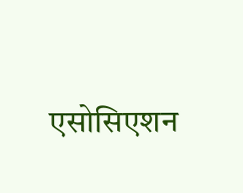एसोसिएशन